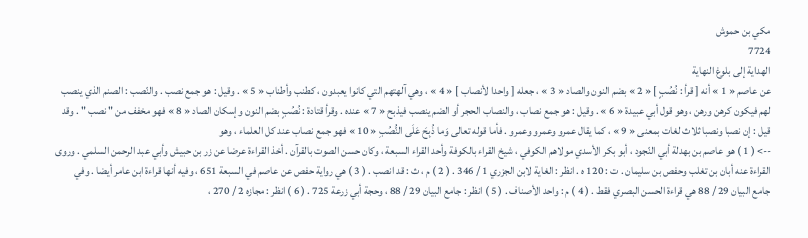مكي بن حموش
7724
الهداية إلى بلوغ النهاية
عن عاصم « 1 » أنه [ قرأ : نُصُبٍ ] « 2 » بضم النون والصاد « 3 » ، جعله [ واحدا لأنصاب ] « 4 » ، وهي آلهتهم التي كانوا يعبدون ، كطنب وأطناب « 5 » . وقيل : هو جمع نصب . والنّصب : الصنم الذي ينصب لهم فيكون كرهن ورهن ، وهو قول أبي عبيدة « 6 » . وقيل : هو جمع نصاب ، والنصاب الحجر أو الضم ينصب فيذبح « 7 » عنده . وقرأ قتادة : نُصُبٍ بضم النون وإسكان الصاد « 8 » فهو مخفف من " نصب " . وقد قيل : إن نصبا ونصبا ثلاث لغات بمعنى « 9 » ، كما يقال عمرو وعمرو وعمرو . فأما قوله تعالى وَما ذُبِحَ عَلَى النُّصُبِ « 10 » فهو جمع نصاب عند كل العلماء ، وهو
--> ( 1 ) هو عاصم بن بهدلة أبي النّجود ، أبو بكر الأسدي مولاهم الكوفي ، شيخ القراء بالكوفة وأحد القراء السبعة ، وكان حسن الصوت بالقرآن . أخذ القراءة عرضا عن زر بن حبيش وأبي عبد الرحمن السلمي . وروى القراءة عنه أبان بن تغلب وحفص بن سليمان . ت : 120 ه . انظر : الغاية لابن الجزري 1 / 346 . ( 2 ) م ، ث : قد انصب . ( 3 ) هي رواية حفص عن عاصم في السبعة 651 ، وفيه أنها قراءة ابن عامر أيضا . وفي جامع البيان 29 / 88 هي قراءة الحسن البصري فقط . ( 4 ) م : واحد الأصناف . ( 5 ) انظر : جامع البيان 29 / 88 ، وحجة أبي زرعة 725 . ( 6 ) انظر : مجازه 2 / 270 ،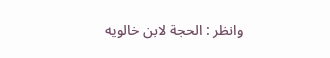وانظر : الحجة لابن خالويه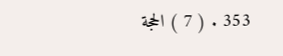353 . ( 7 ) الحجة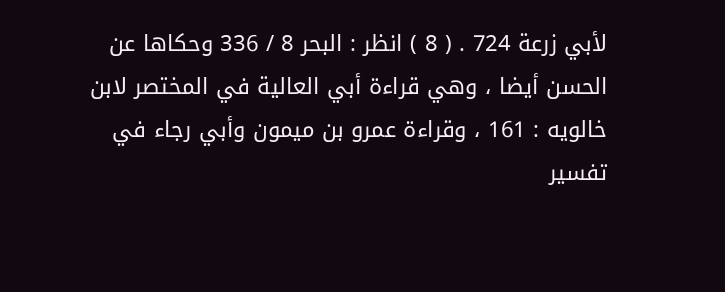لأبي زرعة 724 . ( 8 ) انظر : البحر 8 / 336 وحكاها عن الحسن أيضا ، وهي قراءة أبي العالية في المختصر لابن خالويه : 161 ، وقراءة عمرو بن ميمون وأبي رجاء في تفسير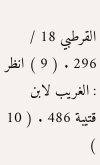القرطبي 18 / 296 . ( 9 ) انظر : الغريب لابن قتيبة 486 . ( 10 )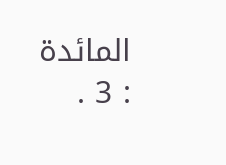المائدة : 3 .